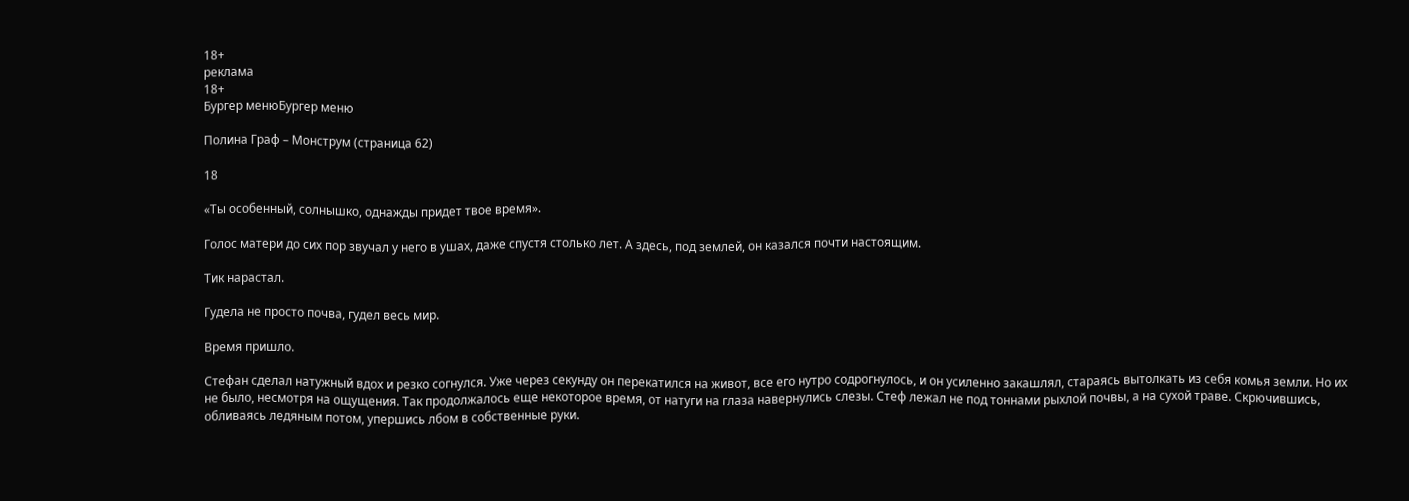18+
реклама
18+
Бургер менюБургер меню

Полина Граф – Монструм (страница 62)

18

«Ты особенный, солнышко, однажды придет твое время».

Голос матери до сих пор звучал у него в ушах, даже спустя столько лет. А здесь, под землей, он казался почти настоящим.

Тик нарастал.

Гудела не просто почва, гудел весь мир.

Время пришло.

Стефан сделал натужный вдох и резко согнулся. Уже через секунду он перекатился на живот, все его нутро содрогнулось, и он усиленно закашлял, стараясь вытолкать из себя комья земли. Но их не было, несмотря на ощущения. Так продолжалось еще некоторое время, от натуги на глаза навернулись слезы. Стеф лежал не под тоннами рыхлой почвы, а на сухой траве. Скрючившись, обливаясь ледяным потом, упершись лбом в собственные руки.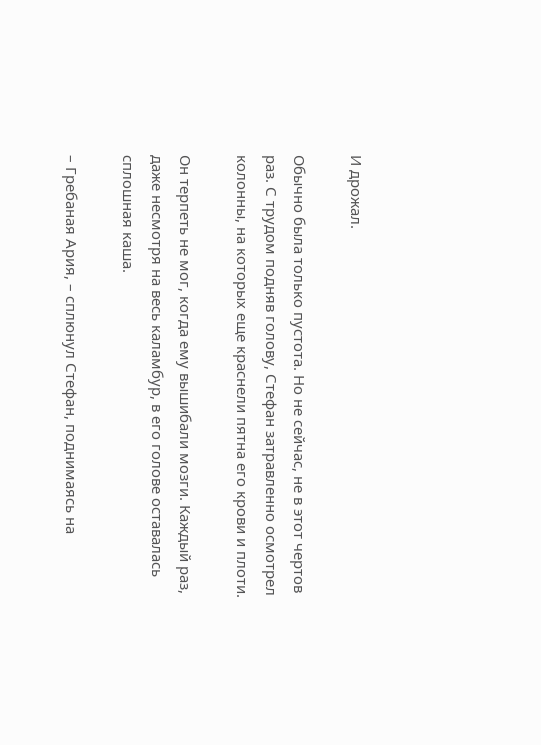И дрожал.

Обычно была только пустота. Но не сейчас, не в этот чертов раз. С трудом подняв голову, Стефан затравленно осмотрел колонны, на которых еще краснели пятна его крови и плоти.

Он терпеть не мог, когда ему вышибали мозги. Каждый раз, даже несмотря на весь каламбур, в его голове оставалась сплошная каша.

– Гребаная Ария, – сплюнул Стефан, поднимаясь на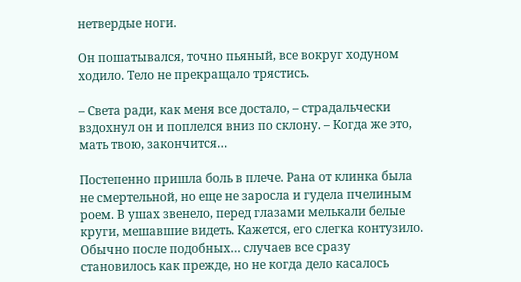нетвердые ноги.

Он пошатывался, точно пьяный, все вокруг ходуном ходило. Тело не прекращало трястись.

– Света ради, как меня все достало, – страдальчески вздохнул он и поплелся вниз по склону. – Когда же это, мать твою, закончится…

Постепенно пришла боль в плече. Рана от клинка была не смертельной, но еще не заросла и гудела пчелиным роем. В ушах звенело, перед глазами мелькали белые круги, мешавшие видеть. Кажется, его слегка контузило. Обычно после подобных… случаев все сразу становилось как прежде, но не когда дело касалось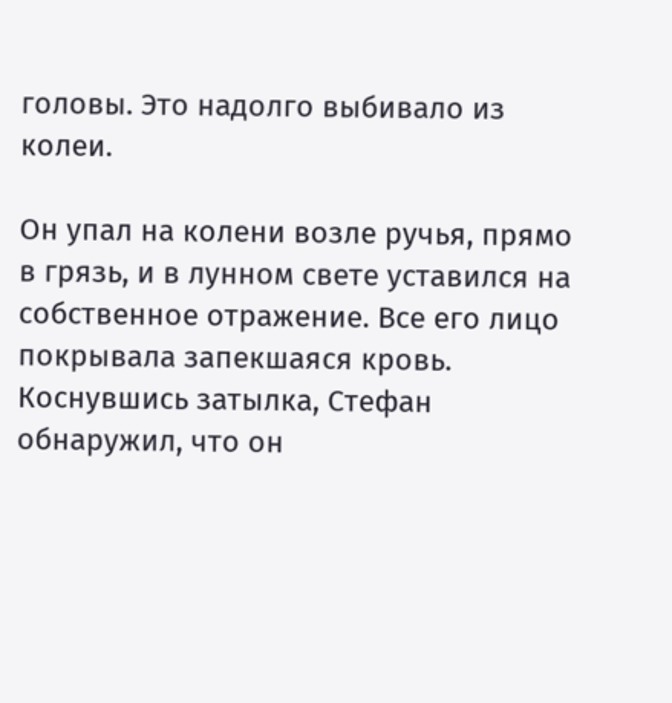головы. Это надолго выбивало из колеи.

Он упал на колени возле ручья, прямо в грязь, и в лунном свете уставился на собственное отражение. Все его лицо покрывала запекшаяся кровь. Коснувшись затылка, Стефан обнаружил, что он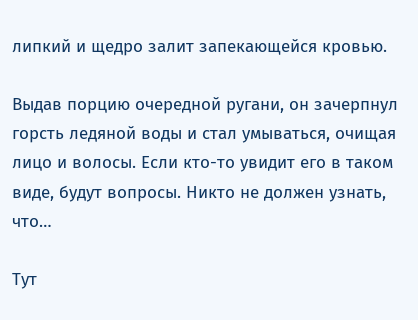липкий и щедро залит запекающейся кровью.

Выдав порцию очередной ругани, он зачерпнул горсть ледяной воды и стал умываться, очищая лицо и волосы. Если кто-то увидит его в таком виде, будут вопросы. Никто не должен узнать, что…

Тут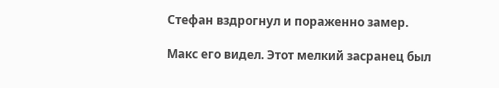Стефан вздрогнул и пораженно замер.

Макс его видел. Этот мелкий засранец был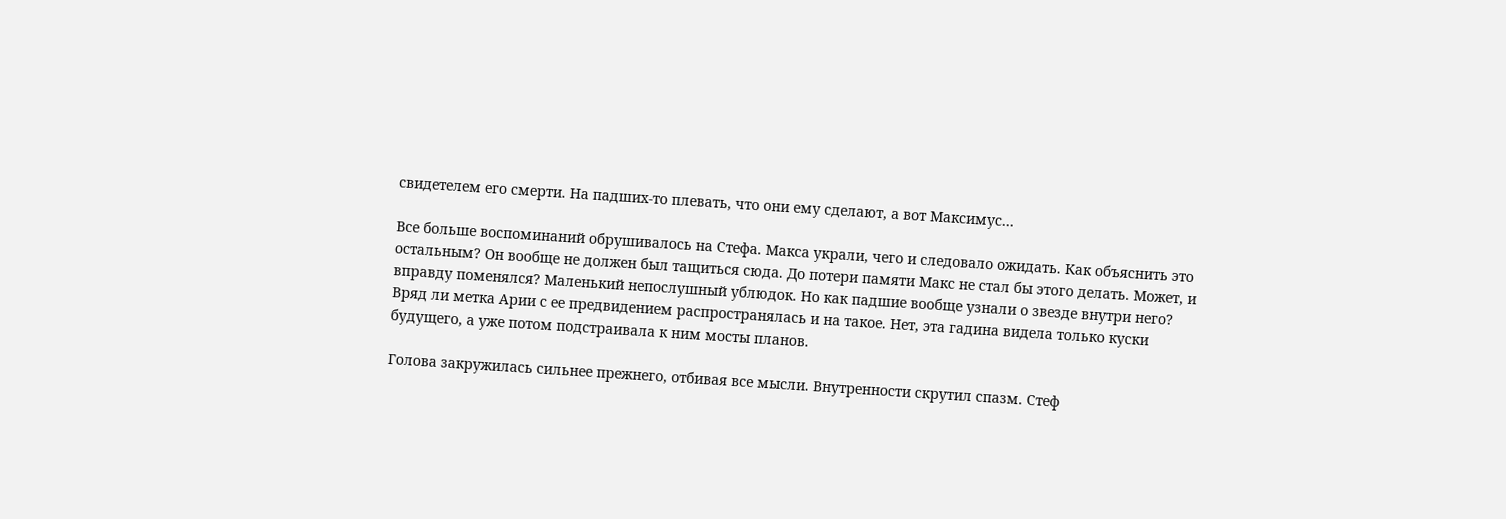свидетелем его смерти. На падших-то плевать, что они ему сделают, а вот Максимус…

Все больше воспоминаний обрушивалось на Стефа. Макса украли, чего и следовало ожидать. Как объяснить это остальным? Он вообще не должен был тащиться сюда. До потери памяти Макс не стал бы этого делать. Может, и вправду поменялся? Маленький непослушный ублюдок. Но как падшие вообще узнали о звезде внутри него? Вряд ли метка Арии с ее предвидением распространялась и на такое. Нет, эта гадина видела только куски будущего, а уже потом подстраивала к ним мосты планов.

Голова закружилась сильнее прежнего, отбивая все мысли. Внутренности скрутил спазм. Стеф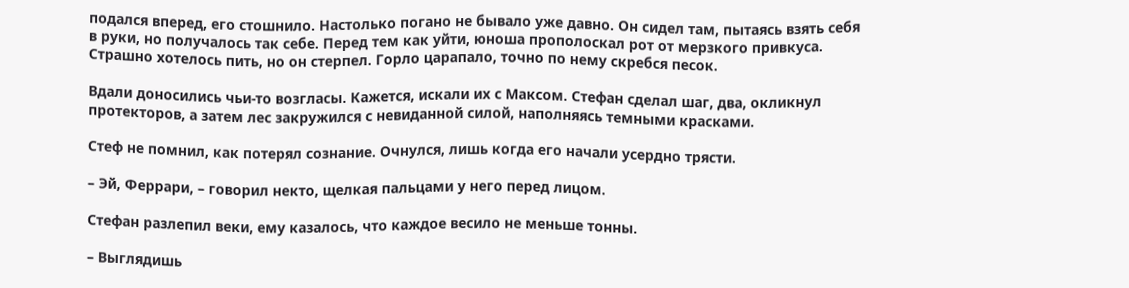подался вперед, его стошнило. Настолько погано не бывало уже давно. Он сидел там, пытаясь взять себя в руки, но получалось так себе. Перед тем как уйти, юноша прополоскал рот от мерзкого привкуса. Страшно хотелось пить, но он стерпел. Горло царапало, точно по нему скребся песок.

Вдали доносились чьи-то возгласы. Кажется, искали их с Максом. Стефан сделал шаг, два, окликнул протекторов, а затем лес закружился с невиданной силой, наполняясь темными красками.

Стеф не помнил, как потерял сознание. Очнулся, лишь когда его начали усердно трясти.

– Эй, Феррари, – говорил некто, щелкая пальцами у него перед лицом.

Стефан разлепил веки, ему казалось, что каждое весило не меньше тонны.

– Выглядишь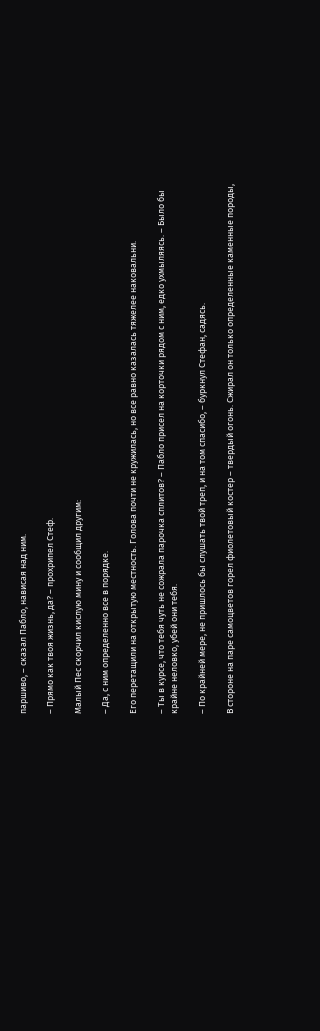паршиво, – сказал Пабло, нависая над ним.

– Прямо как твоя жизнь, да? – прохрипел Стеф.

Малый Пес скорчил кислую мину и сообщил другим:

– Да, с ним определенно все в порядке.

Его перетащили на открытую местность. Голова почти не кружилась, но все равно казалась тяжелее наковальни.

– Ты в курсе, что тебя чуть не сожрала парочка сплитов? – Пабло присел на корточки рядом с ним, едко ухмыляясь. – Было бы крайне неловко, убей они тебя.

– По крайней мере, не пришлось бы слушать твой треп, и на том спасибо, – буркнул Стефан, садясь.

В стороне на паре самоцветов горел фиолетовый костер – твердый огонь. Сжирал он только определенные каменные породы,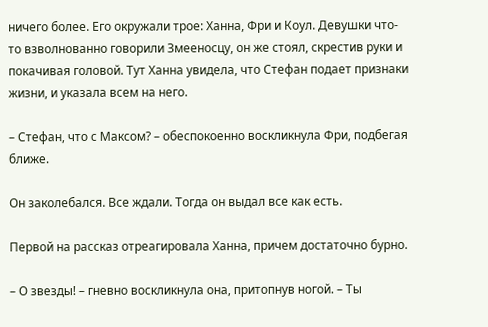ничего более. Его окружали трое: Ханна, Фри и Коул. Девушки что-то взволнованно говорили Змееносцу, он же стоял, скрестив руки и покачивая головой. Тут Ханна увидела, что Стефан подает признаки жизни, и указала всем на него.

– Стефан, что с Максом? – обеспокоенно воскликнула Фри, подбегая ближе.

Он заколебался. Все ждали. Тогда он выдал все как есть.

Первой на рассказ отреагировала Ханна, причем достаточно бурно.

– О звезды! – гневно воскликнула она, притопнув ногой. – Ты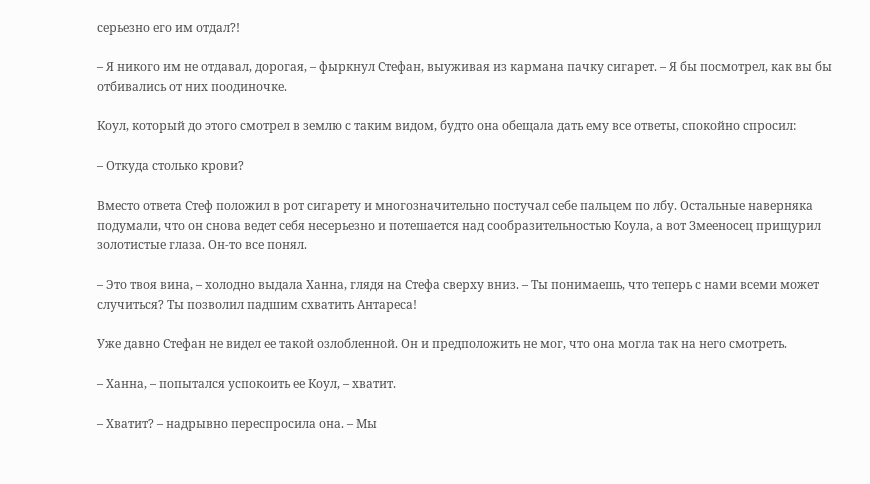серьезно его им отдал?!

– Я никого им не отдавал, дорогая, – фыркнул Стефан, выуживая из кармана пачку сигарет. – Я бы посмотрел, как вы бы отбивались от них поодиночке.

Коул, который до этого смотрел в землю с таким видом, будто она обещала дать ему все ответы, спокойно спросил:

– Откуда столько крови?

Вместо ответа Стеф положил в рот сигарету и многозначительно постучал себе пальцем по лбу. Остальные наверняка подумали, что он снова ведет себя несерьезно и потешается над сообразительностью Коула, а вот Змееносец прищурил золотистые глаза. Он-то все понял.

– Это твоя вина, – холодно выдала Ханна, глядя на Стефа сверху вниз. – Ты понимаешь, что теперь с нами всеми может случиться? Ты позволил падшим схватить Антареса!

Уже давно Стефан не видел ее такой озлобленной. Он и предположить не мог, что она могла так на него смотреть.

– Ханна, – попытался успокоить ее Коул, – хватит.

– Хватит? – надрывно переспросила она. – Мы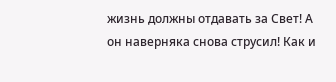жизнь должны отдавать за Свет! А он наверняка снова струсил! Как и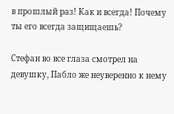в прошлый раз! Как и всегда! Почему ты его всегда защищаешь?

Стефан во все глаза смотрел на девушку, Пабло же неуверенно к нему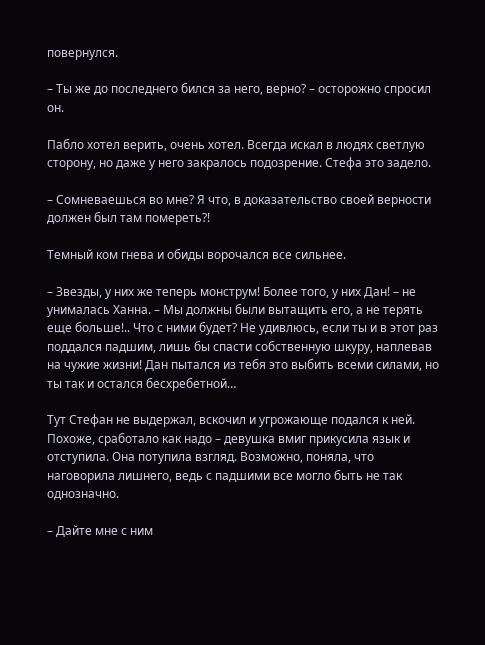повернулся.

– Ты же до последнего бился за него, верно? – осторожно спросил он.

Пабло хотел верить, очень хотел. Всегда искал в людях светлую сторону, но даже у него закралось подозрение. Стефа это задело.

– Сомневаешься во мне? Я что, в доказательство своей верности должен был там помереть?!

Темный ком гнева и обиды ворочался все сильнее.

– Звезды, у них же теперь монструм! Более того, у них Дан! – не унималась Ханна. – Мы должны были вытащить его, а не терять еще больше!.. Что с ними будет? Не удивлюсь, если ты и в этот раз поддался падшим, лишь бы спасти собственную шкуру, наплевав на чужие жизни! Дан пытался из тебя это выбить всеми силами, но ты так и остался бесхребетной…

Тут Стефан не выдержал, вскочил и угрожающе подался к ней. Похоже, сработало как надо – девушка вмиг прикусила язык и отступила. Она потупила взгляд. Возможно, поняла, что наговорила лишнего, ведь с падшими все могло быть не так однозначно.

– Дайте мне с ним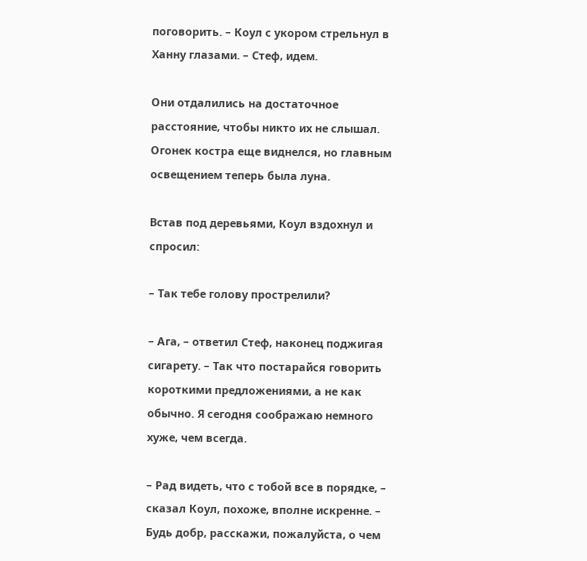поговорить. – Коул с укором стрельнул в Ханну глазами. – Стеф, идем.

Они отдалились на достаточное расстояние, чтобы никто их не слышал. Огонек костра еще виднелся, но главным освещением теперь была луна.

Встав под деревьями, Коул вздохнул и спросил:

– Так тебе голову прострелили?

– Ага, – ответил Стеф, наконец поджигая сигарету. – Так что постарайся говорить короткими предложениями, а не как обычно. Я сегодня соображаю немного хуже, чем всегда.

– Рад видеть, что с тобой все в порядке, – сказал Коул, похоже, вполне искренне. – Будь добр, расскажи, пожалуйста, о чем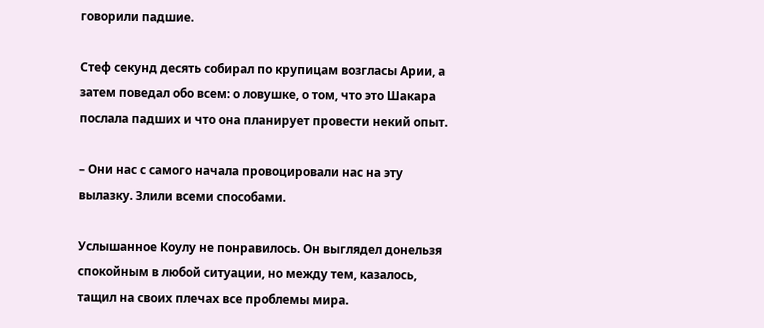говорили падшие.

Стеф секунд десять собирал по крупицам возгласы Арии, а затем поведал обо всем: о ловушке, о том, что это Шакара послала падших и что она планирует провести некий опыт.

– Они нас с самого начала провоцировали нас на эту вылазку. Злили всеми способами.

Услышанное Коулу не понравилось. Он выглядел донельзя спокойным в любой ситуации, но между тем, казалось, тащил на своих плечах все проблемы мира.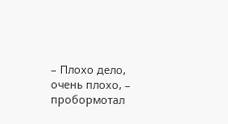– Плохо дело, очень плохо, – пробормотал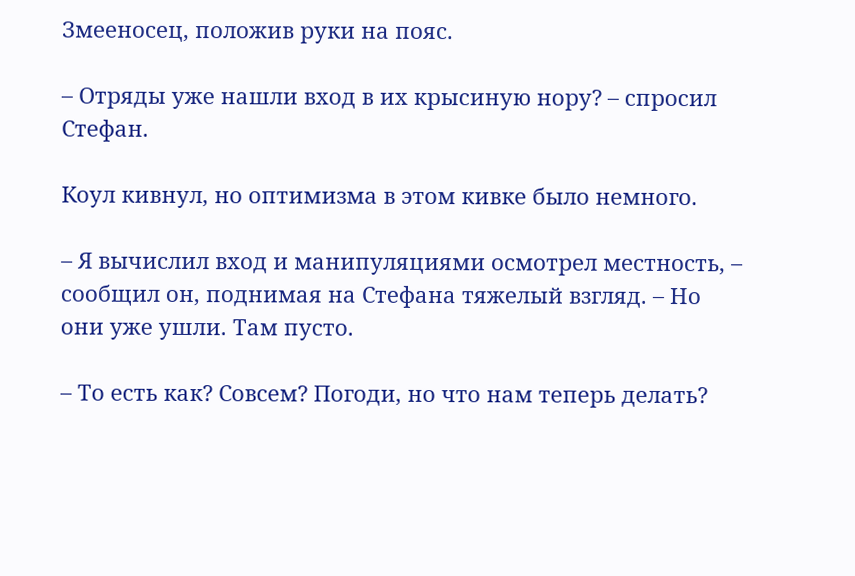Змееносец, положив руки на пояс.

– Отряды уже нашли вход в их крысиную нору? – спросил Стефан.

Коул кивнул, но оптимизма в этом кивке было немного.

– Я вычислил вход и манипуляциями осмотрел местность, – сообщил он, поднимая на Стефана тяжелый взгляд. – Но они уже ушли. Там пусто.

– То есть как? Совсем? Погоди, но что нам теперь делать?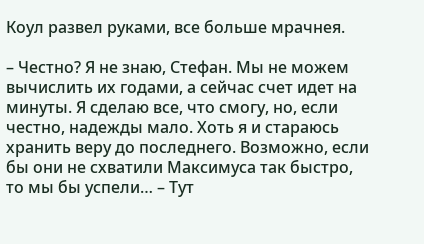Коул развел руками, все больше мрачнея.

– Честно? Я не знаю, Стефан. Мы не можем вычислить их годами, а сейчас счет идет на минуты. Я сделаю все, что смогу, но, если честно, надежды мало. Хоть я и стараюсь хранить веру до последнего. Возможно, если бы они не схватили Максимуса так быстро, то мы бы успели… – Тут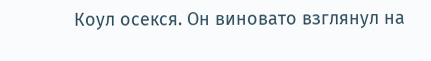Коул осекся. Он виновато взглянул на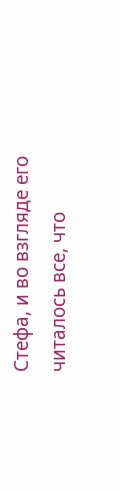Стефа, и во взгляде его читалось все, что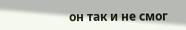он так и не смог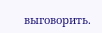выговорить.